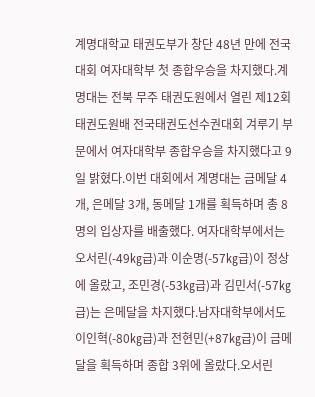계명대학교 태권도부가 창단 48년 만에 전국대회 여자대학부 첫 종합우승을 차지했다.계명대는 전북 무주 태권도원에서 열린 제12회 태권도원배 전국태권도선수권대회 겨루기 부문에서 여자대학부 종합우승을 차지했다고 9일 밝혔다.이번 대회에서 계명대는 금메달 4개, 은메달 3개, 동메달 1개를 획득하며 총 8명의 입상자를 배출했다. 여자대학부에서는 오서린(-49㎏급)과 이순명(-57㎏급)이 정상에 올랐고, 조민경(-53㎏급)과 김민서(-57㎏급)는 은메달을 차지했다.남자대학부에서도 이인혁(-80㎏급)과 전현민(+87㎏급)이 금메달을 획득하며 종합 3위에 올랐다.오서린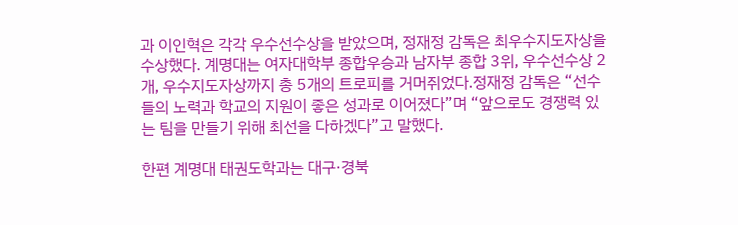과 이인혁은 각각 우수선수상을 받았으며, 정재정 감독은 최우수지도자상을 수상했다. 계명대는 여자대학부 종합우승과 남자부 종합 3위, 우수선수상 2개, 우수지도자상까지 총 5개의 트로피를 거머쥐었다.정재정 감독은 “선수들의 노력과 학교의 지원이 좋은 성과로 이어졌다”며 “앞으로도 경쟁력 있는 팀을 만들기 위해 최선을 다하겠다”고 말했다.

한편 계명대 태권도학과는 대구·경북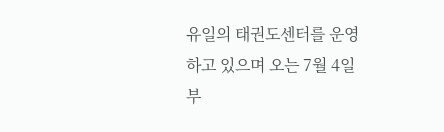유일의 태권도센터를 운영하고 있으며 오는 7월 4일부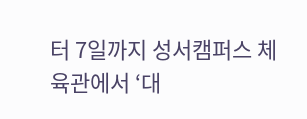터 7일까지 성서캠퍼스 체육관에서 ‘대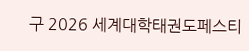구 2026 세계대학태권도페스티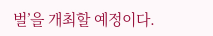벌’을 개최할 예정이다.